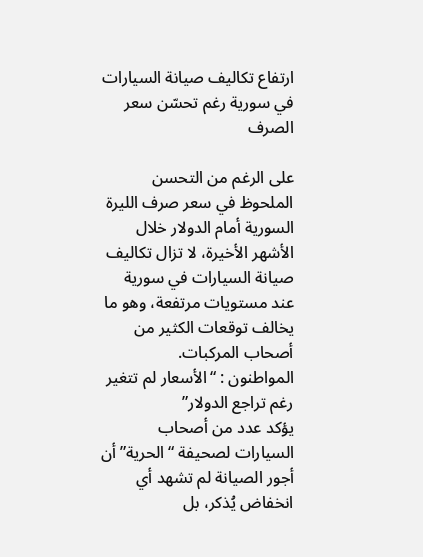ارتفاع تكاليف صيانة السيارات في سورية رغم تحسّن سعر الصرف

على الرغم من التحسن الملحوظ في سعر صرف الليرة السورية أمام الدولار خلال الأشهر الأخيرة، لا تزال تكاليف صيانة السيارات في سورية عند مستويات مرتفعة، وهو ما يخالف توقعات الكثير من أصحاب المركبات.
المواطنون : “الأسعار لم تتغير رغم تراجع الدولار”
يؤكد عدد من أصحاب السيارات لصحيفة “الحرية” أن أجور الصيانة لم تشهد أي انخفاض يُذكر، بل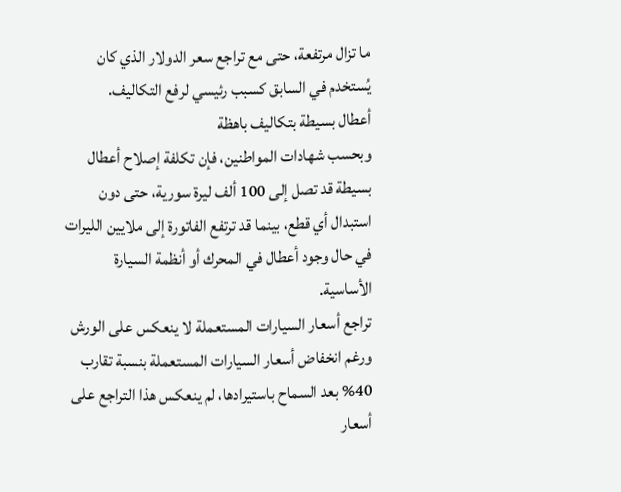ما تزال مرتفعة، حتى مع تراجع سعر الدولار الذي كان يُستخدم في السابق كسبب رئيسي لرفع التكاليف.
أعطال بسيطة بتكاليف باهظة
وبحسب شهادات المواطنين، فإن تكلفة إصلاح أعطال بسيطة قد تصل إلى 100 ألف ليرة سورية، حتى دون استبدال أي قطع، بينما قد ترتفع الفاتورة إلى ملايين الليرات في حال وجود أعطال في المحرك أو أنظمة السيارة الأساسية.
تراجع أسعار السيارات المستعملة لا ينعكس على الورش
ورغم انخفاض أسعار السيارات المستعملة بنسبة تقارب 40% بعد السماح باستيرادها، لم ينعكس هذا التراجع على أسعار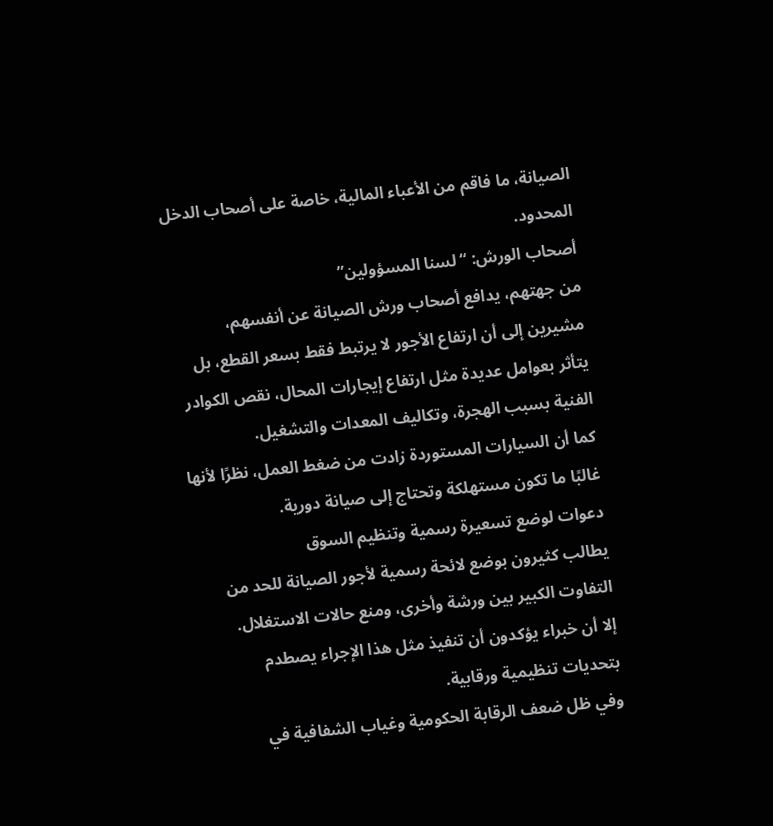الصيانة، ما فاقم من الأعباء المالية، خاصة على أصحاب الدخل المحدود.
أصحاب الورش: “لسنا المسؤولين”
من جهتهم، يدافع أصحاب ورش الصيانة عن أنفسهم، مشيرين إلى أن ارتفاع الأجور لا يرتبط فقط بسعر القطع، بل يتأثر بعوامل عديدة مثل ارتفاع إيجارات المحال، نقص الكوادر الفنية بسبب الهجرة، وتكاليف المعدات والتشغيل.
كما أن السيارات المستوردة زادت من ضغط العمل، نظرًا لأنها غالبًا ما تكون مستهلكة وتحتاج إلى صيانة دورية.
دعوات لوضع تسعيرة رسمية وتنظيم السوق
يطالب كثيرون بوضع لائحة رسمية لأجور الصيانة للحد من التفاوت الكبير بين ورشة وأخرى، ومنع حالات الاستغلال.
إلا أن خبراء يؤكدون أن تنفيذ مثل هذا الإجراء يصطدم بتحديات تنظيمية ورقابية.
وفي ظل ضعف الرقابة الحكومية وغياب الشفافية في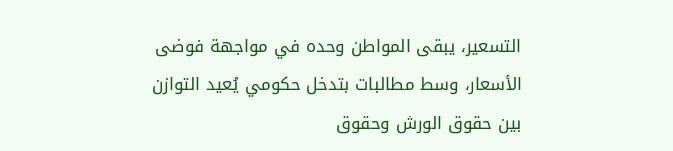التسعير، يبقى المواطن وحده في مواجهة فوضى الأسعار، وسط مطالبات بتدخل حكومي يُعيد التوازن بين حقوق الورش وحقوق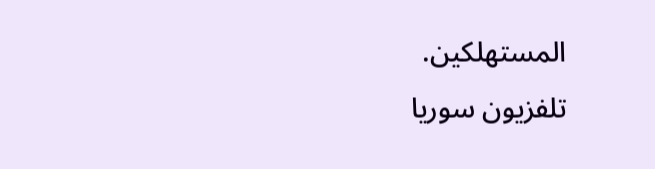المستهلكين.
تلفزيون سوريا